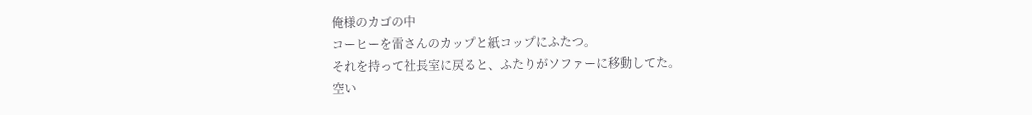俺様のカゴの中
コーヒーを雷さんのカップと紙コップにふたつ。
それを持って社長室に戻ると、ふたりがソファーに移動してた。
空い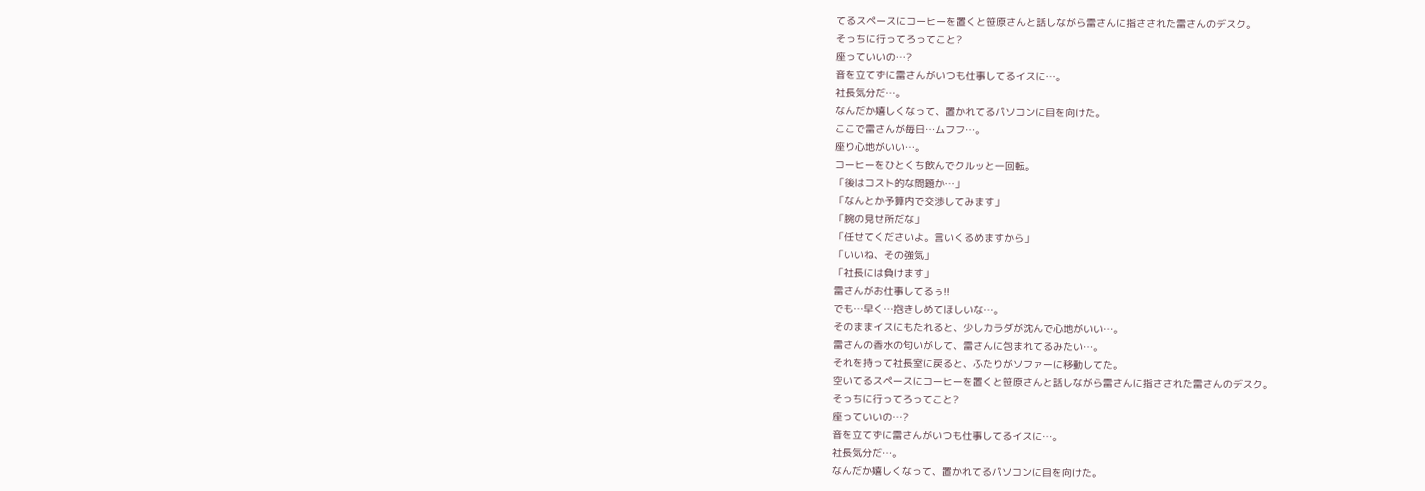てるスペースにコーヒーを置くと笹原さんと話しながら雷さんに指さされた雷さんのデスク。
そっちに行ってろってこと?
座っていいの…?
音を立てずに雷さんがいつも仕事してるイスに…。
社長気分だ…。
なんだか嬉しくなって、置かれてるパソコンに目を向けた。
ここで雷さんが毎日…ムフフ…。
座り心地がいい…。
コーヒーをひとくち飲んでクルッと一回転。
「後はコスト的な問題か…」
「なんとか予算内で交渉してみます」
「腕の見せ所だな」
「任せてくださいよ。言いくるめますから」
「いいね、その強気」
「社長には負けます」
雷さんがお仕事してるぅ!!
でも…早く…抱きしめてほしいな…。
そのままイスにもたれると、少しカラダが沈んで心地がいい…。
雷さんの香水の匂いがして、雷さんに包まれてるみたい…。
それを持って社長室に戻ると、ふたりがソファーに移動してた。
空いてるスペースにコーヒーを置くと笹原さんと話しながら雷さんに指さされた雷さんのデスク。
そっちに行ってろってこと?
座っていいの…?
音を立てずに雷さんがいつも仕事してるイスに…。
社長気分だ…。
なんだか嬉しくなって、置かれてるパソコンに目を向けた。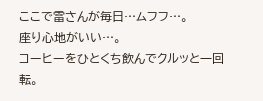ここで雷さんが毎日…ムフフ…。
座り心地がいい…。
コーヒーをひとくち飲んでクルッと一回転。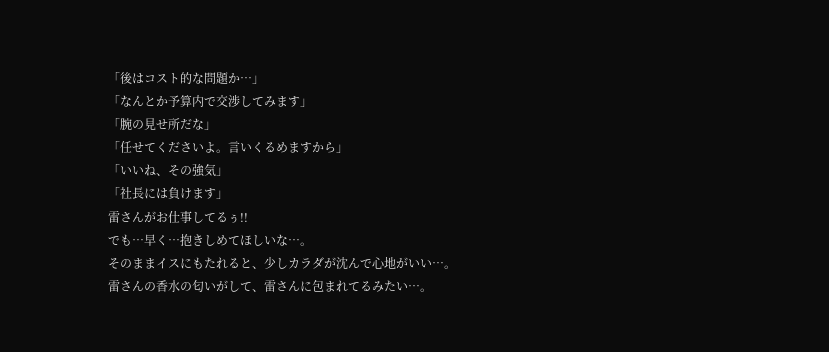「後はコスト的な問題か…」
「なんとか予算内で交渉してみます」
「腕の見せ所だな」
「任せてくださいよ。言いくるめますから」
「いいね、その強気」
「社長には負けます」
雷さんがお仕事してるぅ!!
でも…早く…抱きしめてほしいな…。
そのままイスにもたれると、少しカラダが沈んで心地がいい…。
雷さんの香水の匂いがして、雷さんに包まれてるみたい…。